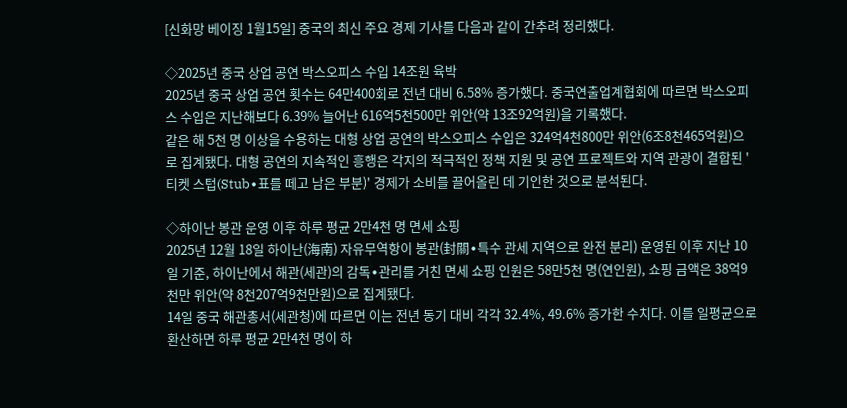[신화망 베이징 1월15일] 중국의 최신 주요 경제 기사를 다음과 같이 간추려 정리했다.

◇2025년 중국 상업 공연 박스오피스 수입 14조원 육박
2025년 중국 상업 공연 횟수는 64만400회로 전년 대비 6.58% 증가했다. 중국연출업계협회에 따르면 박스오피스 수입은 지난해보다 6.39% 늘어난 616억5천500만 위안(약 13조92억원)을 기록했다.
같은 해 5천 명 이상을 수용하는 대형 상업 공연의 박스오피스 수입은 324억4천800만 위안(6조8천465억원)으로 집계됐다. 대형 공연의 지속적인 흥행은 각지의 적극적인 정책 지원 및 공연 프로젝트와 지역 관광이 결합된 '티켓 스텁(Stub∙표를 떼고 남은 부분)' 경제가 소비를 끌어올린 데 기인한 것으로 분석된다.

◇하이난 봉관 운영 이후 하루 평균 2만4천 명 면세 쇼핑
2025년 12월 18일 하이난(海南) 자유무역항이 봉관(封關∙특수 관세 지역으로 완전 분리) 운영된 이후 지난 10일 기준, 하이난에서 해관(세관)의 감독∙관리를 거친 면세 쇼핑 인원은 58만5천 명(연인원), 쇼핑 금액은 38억9천만 위안(약 8천207억9천만원)으로 집계됐다.
14일 중국 해관총서(세관청)에 따르면 이는 전년 동기 대비 각각 32.4%, 49.6% 증가한 수치다. 이를 일평균으로 환산하면 하루 평균 2만4천 명이 하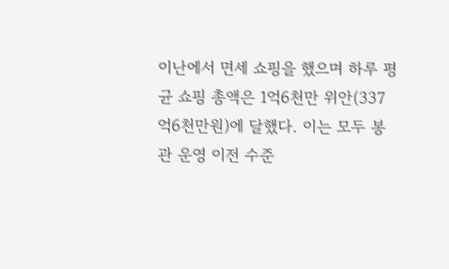이난에서 면세 쇼핑을 했으며 하루 평균 쇼핑 총액은 1억6천만 위안(337억6천만원)에 달했다. 이는 모두 봉관 운영 이전 수준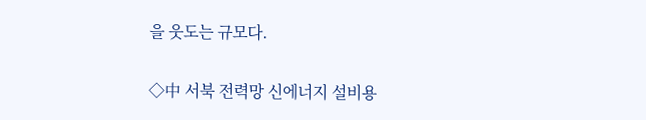을 웃도는 규모다.

◇中 서북 전력망 신에너지 설비용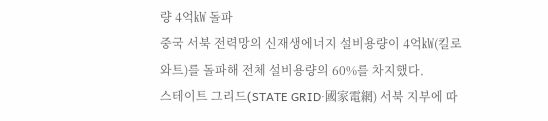량 4억㎾ 돌파
중국 서북 전력망의 신재생에너지 설비용량이 4억㎾(킬로와트)를 돌파해 전체 설비용량의 60%를 차지했다.
스테이트 그리드(STATE GRID·國家電網) 서북 지부에 따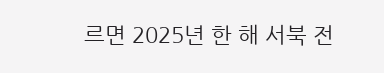르면 2025년 한 해 서북 전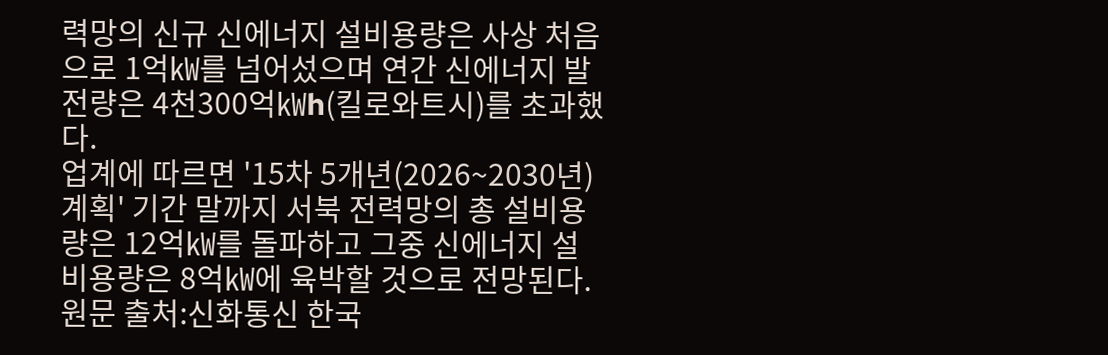력망의 신규 신에너지 설비용량은 사상 처음으로 1억㎾를 넘어섰으며 연간 신에너지 발전량은 4천300억㎾h(킬로와트시)를 초과했다.
업계에 따르면 '15차 5개년(2026~2030년) 계획' 기간 말까지 서북 전력망의 총 설비용량은 12억㎾를 돌파하고 그중 신에너지 설비용량은 8억㎾에 육박할 것으로 전망된다.
원문 출처:신화통신 한국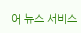어 뉴스 서비스